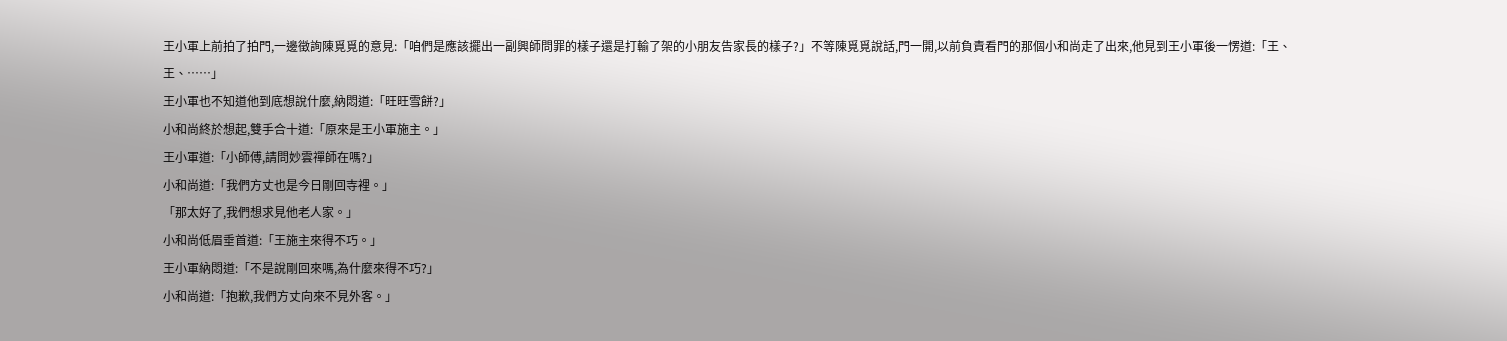王小軍上前拍了拍門,一邊徵詢陳覓覓的意見:「咱們是應該擺出一副興師問罪的樣子還是打輸了架的小朋友告家長的樣子?」不等陳覓覓說話,門一開,以前負責看門的那個小和尚走了出來,他見到王小軍後一愣道:「王、王、……」
王小軍也不知道他到底想說什麼,納悶道:「旺旺雪餅?」
小和尚終於想起,雙手合十道:「原來是王小軍施主。」
王小軍道:「小師傅,請問妙雲禪師在嗎?」
小和尚道:「我們方丈也是今日剛回寺裡。」
「那太好了,我們想求見他老人家。」
小和尚低眉垂首道:「王施主來得不巧。」
王小軍納悶道:「不是說剛回來嗎,為什麼來得不巧?」
小和尚道:「抱歉,我們方丈向來不見外客。」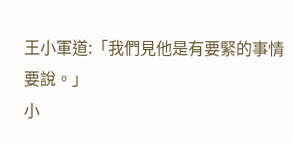王小軍道:「我們見他是有要緊的事情要說。」
小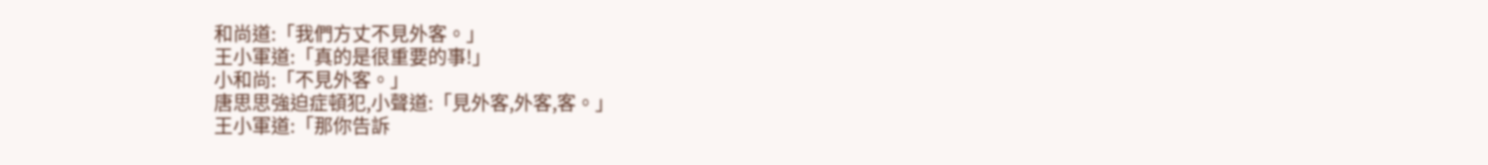和尚道:「我們方丈不見外客。」
王小軍道:「真的是很重要的事!」
小和尚:「不見外客。」
唐思思強迫症頓犯,小聲道:「見外客,外客,客。」
王小軍道:「那你告訴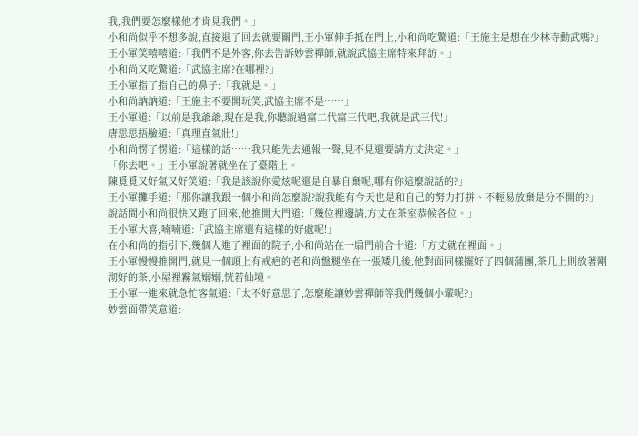我,我們要怎麼樣他才肯見我們。」
小和尚似乎不想多說,直接退了回去就要關門,王小軍伸手抵在門上,小和尚吃驚道:「王施主是想在少林寺動武嗎?」
王小軍笑嘻嘻道:「我們不是外客,你去告訴妙雲禪師,就說武協主席特來拜訪。」
小和尚又吃驚道:「武協主席?在哪裡?」
王小軍指了指自己的鼻子:「我就是。」
小和尚訥訥道:「王施主不要開玩笑,武協主席不是……」
王小軍道:「以前是我爺爺,現在是我,你聽說過富二代富三代吧,我就是武三代!」
唐思思捂臉道:「真理直氣壯!」
小和尚愣了愣道:「這樣的話……我只能先去通報一聲,見不見還要請方丈決定。」
「你去吧。」王小軍說著就坐在了臺階上。
陳覓覓又好氣又好笑道:「我是該說你愛炫呢還是自暴自棄呢,哪有你這麼說話的?」
王小軍攤手道:「那你讓我跟一個小和尚怎麼說?說我能有今天也是和自己的努力打拼、不輕易放棄是分不開的?」
說話間小和尚很快又跑了回來,他推開大門道:「幾位裡邊請,方丈在茶室恭候各位。」
王小軍大喜,喃喃道:「武協主席還有這樣的好處呢!」
在小和尚的指引下,幾個人進了裡面的院子,小和尚站在一扇門前合十道:「方丈就在裡面。」
王小軍慢慢推開門,就見一個頭上有戒疤的老和尚盤腿坐在一張矮几後,他對面同樣擺好了四個蒲團,茶几上則放著剛沏好的茶,小屋裡霧氣嫋嫋,恍若仙境。
王小軍一進來就急忙客氣道:「太不好意思了,怎麼能讓妙雲禪師等我們幾個小輩呢?」
妙雲面帶笑意道: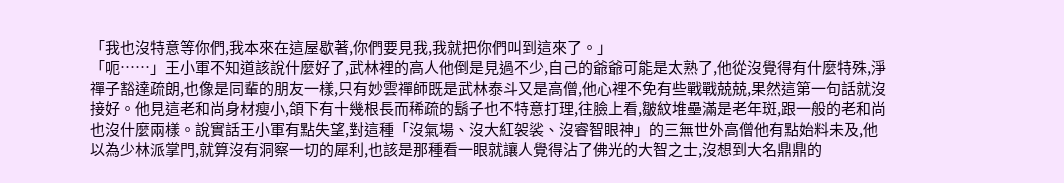「我也沒特意等你們,我本來在這屋歇著,你們要見我,我就把你們叫到這來了。」
「呃……」王小軍不知道該說什麼好了,武林裡的高人他倒是見過不少,自己的爺爺可能是太熟了,他從沒覺得有什麼特殊,淨禪子豁達疏朗,也像是同輩的朋友一樣,只有妙雲禪師既是武林泰斗又是高僧,他心裡不免有些戰戰兢兢,果然這第一句話就沒接好。他見這老和尚身材瘦小,頜下有十幾根長而稀疏的鬍子也不特意打理,往臉上看,皺紋堆壘滿是老年斑,跟一般的老和尚也沒什麼兩樣。說實話王小軍有點失望,對這種「沒氣場、沒大紅袈裟、沒睿智眼神」的三無世外高僧他有點始料未及,他以為少林派掌門,就算沒有洞察一切的犀利,也該是那種看一眼就讓人覺得沾了佛光的大智之士,沒想到大名鼎鼎的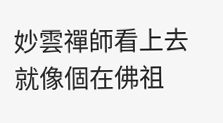妙雲禪師看上去就像個在佛祖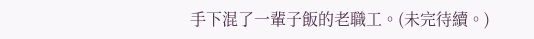手下混了一輩子飯的老職工。(未完待續。)